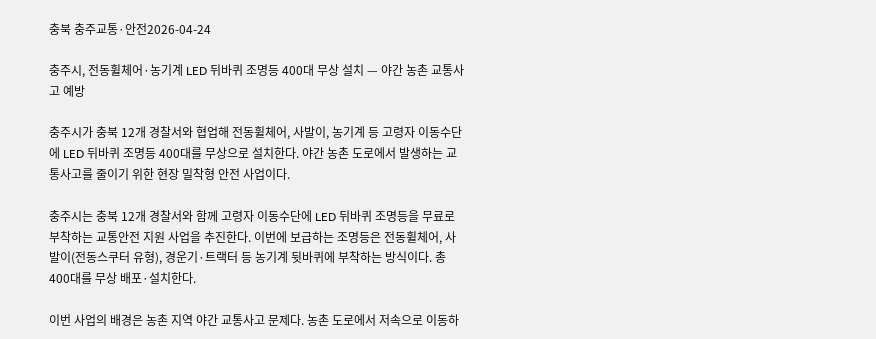충북 충주교통·안전2026-04-24

충주시, 전동휠체어·농기계 LED 뒤바퀴 조명등 400대 무상 설치 — 야간 농촌 교통사고 예방

충주시가 충북 12개 경찰서와 협업해 전동휠체어, 사발이, 농기계 등 고령자 이동수단에 LED 뒤바퀴 조명등 400대를 무상으로 설치한다. 야간 농촌 도로에서 발생하는 교통사고를 줄이기 위한 현장 밀착형 안전 사업이다.

충주시는 충북 12개 경찰서와 함께 고령자 이동수단에 LED 뒤바퀴 조명등을 무료로 부착하는 교통안전 지원 사업을 추진한다. 이번에 보급하는 조명등은 전동휠체어, 사발이(전동스쿠터 유형), 경운기·트랙터 등 농기계 뒷바퀴에 부착하는 방식이다. 총 400대를 무상 배포·설치한다.

이번 사업의 배경은 농촌 지역 야간 교통사고 문제다. 농촌 도로에서 저속으로 이동하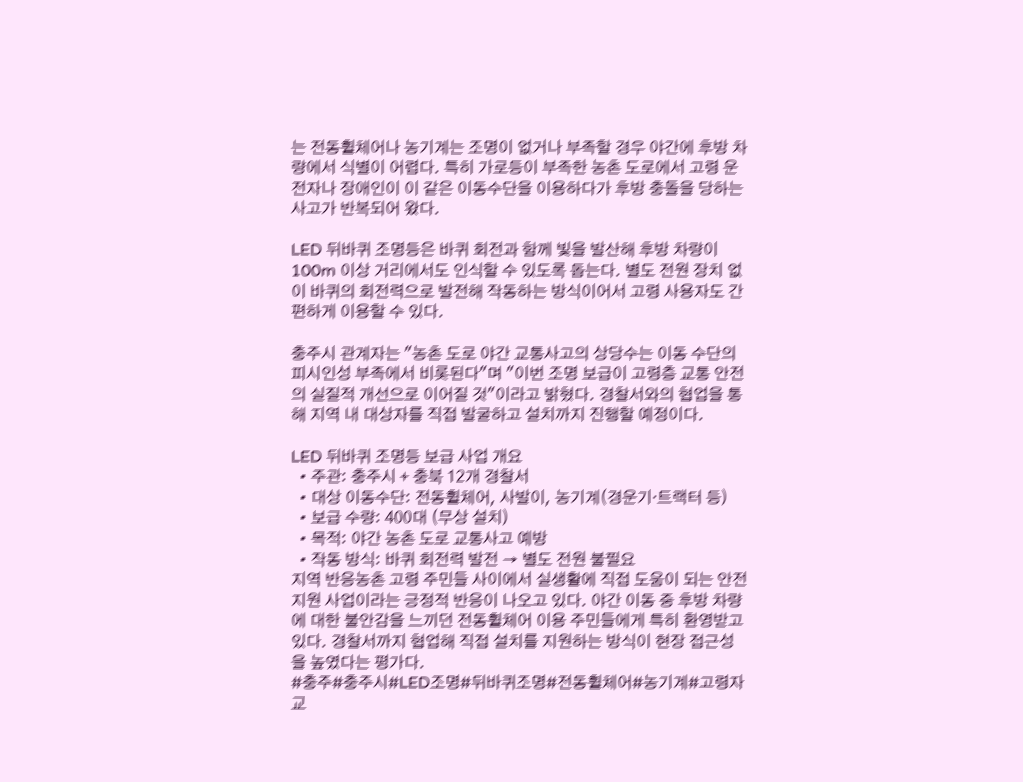는 전동휠체어나 농기계는 조명이 없거나 부족할 경우 야간에 후방 차량에서 식별이 어렵다. 특히 가로등이 부족한 농촌 도로에서 고령 운전자나 장애인이 이 같은 이동수단을 이용하다가 후방 충돌을 당하는 사고가 반복되어 왔다.

LED 뒤바퀴 조명등은 바퀴 회전과 함께 빛을 발산해 후방 차량이 100m 이상 거리에서도 인식할 수 있도록 돕는다. 별도 전원 장치 없이 바퀴의 회전력으로 발전해 작동하는 방식이어서 고령 사용자도 간편하게 이용할 수 있다.

충주시 관계자는 "농촌 도로 야간 교통사고의 상당수는 이동 수단의 피시인성 부족에서 비롯된다"며 "이번 조명 보급이 고령층 교통 안전의 실질적 개선으로 이어질 것"이라고 밝혔다. 경찰서와의 협업을 통해 지역 내 대상자를 직접 발굴하고 설치까지 진행할 예정이다.

LED 뒤바퀴 조명등 보급 사업 개요
  • 주관: 충주시 + 충북 12개 경찰서
  • 대상 이동수단: 전동휠체어, 사발이, 농기계(경운기·트랙터 등)
  • 보급 수량: 400대 (무상 설치)
  • 목적: 야간 농촌 도로 교통사고 예방
  • 작동 방식: 바퀴 회전력 발전 → 별도 전원 불필요
지역 반응농촌 고령 주민들 사이에서 실생활에 직접 도움이 되는 안전 지원 사업이라는 긍정적 반응이 나오고 있다. 야간 이동 중 후방 차량에 대한 불안감을 느끼던 전동휠체어 이용 주민들에게 특히 환영받고 있다. 경찰서까지 협업해 직접 설치를 지원하는 방식이 현장 접근성을 높였다는 평가다.
#충주#충주시#LED조명#뒤바퀴조명#전동휠체어#농기계#고령자교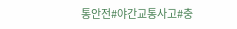통안전#야간교통사고#충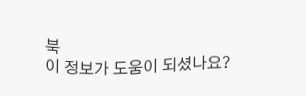북
이 정보가 도움이 되셨나요?